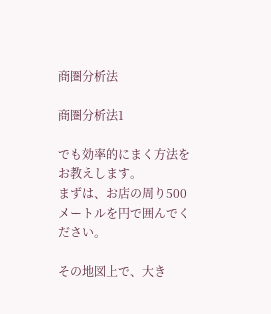商圏分析法

商圏分析法1

でも効率的にまく方法をお教えします。
まずは、お店の周り500メートルを円で囲んでください。

その地図上で、大き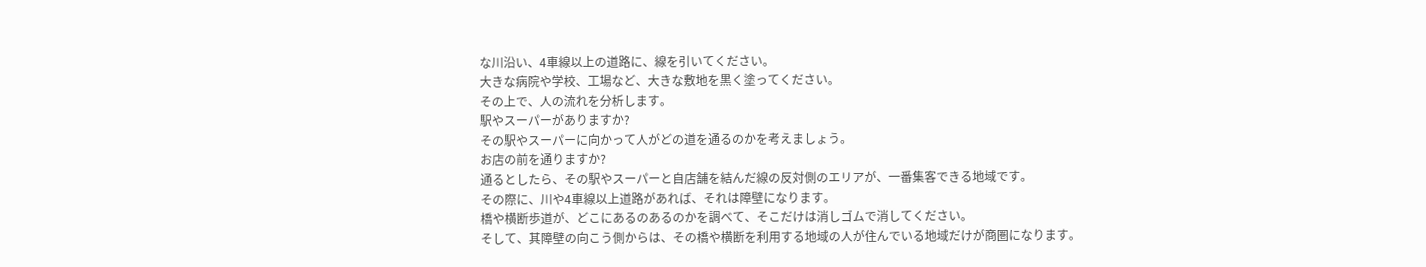な川沿い、4車線以上の道路に、線を引いてください。
大きな病院や学校、工場など、大きな敷地を黒く塗ってください。
その上で、人の流れを分析します。
駅やスーパーがありますか?
その駅やスーパーに向かって人がどの道を通るのかを考えましょう。
お店の前を通りますか?
通るとしたら、その駅やスーパーと自店舗を結んだ線の反対側のエリアが、一番集客できる地域です。
その際に、川や4車線以上道路があれば、それは障壁になります。
橋や横断歩道が、どこにあるのあるのかを調べて、そこだけは消しゴムで消してください。
そして、其障壁の向こう側からは、その橋や横断を利用する地域の人が住んでいる地域だけが商圏になります。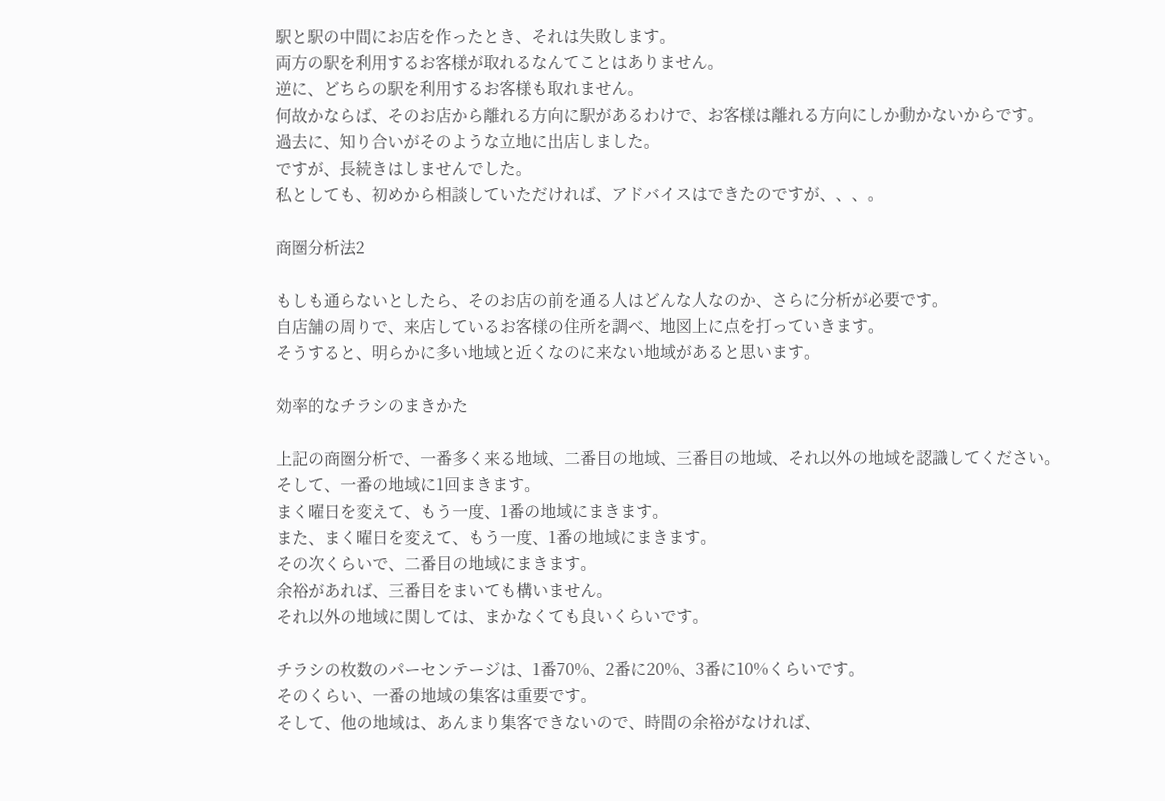駅と駅の中間にお店を作ったとき、それは失敗します。
両方の駅を利用するお客様が取れるなんてことはありません。
逆に、どちらの駅を利用するお客様も取れません。
何故かならば、そのお店から離れる方向に駅があるわけで、お客様は離れる方向にしか動かないからです。
過去に、知り合いがそのような立地に出店しました。
ですが、長続きはしませんでした。
私としても、初めから相談していただければ、アドバイスはできたのですが、、、。

商圏分析法2

もしも通らないとしたら、そのお店の前を通る人はどんな人なのか、さらに分析が必要です。
自店舗の周りで、来店しているお客様の住所を調べ、地図上に点を打っていきます。
そうすると、明らかに多い地域と近くなのに来ない地域があると思います。

効率的なチラシのまきかた

上記の商圏分析で、一番多く来る地域、二番目の地域、三番目の地域、それ以外の地域を認識してください。
そして、一番の地域に1回まきます。
まく曜日を変えて、もう一度、1番の地域にまきます。
また、まく曜日を変えて、もう一度、1番の地域にまきます。
その次くらいで、二番目の地域にまきます。
余裕があれば、三番目をまいても構いません。
それ以外の地域に関しては、まかなくても良いくらいです。

チラシの枚数のパーセンテージは、1番70%、2番に20%、3番に10%くらいです。
そのくらい、一番の地域の集客は重要です。
そして、他の地域は、あんまり集客できないので、時間の余裕がなければ、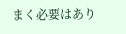まく必要はあり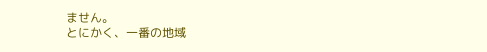ません。
とにかく、一番の地域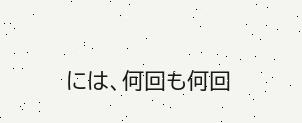には、何回も何回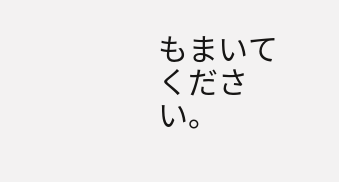もまいてください。